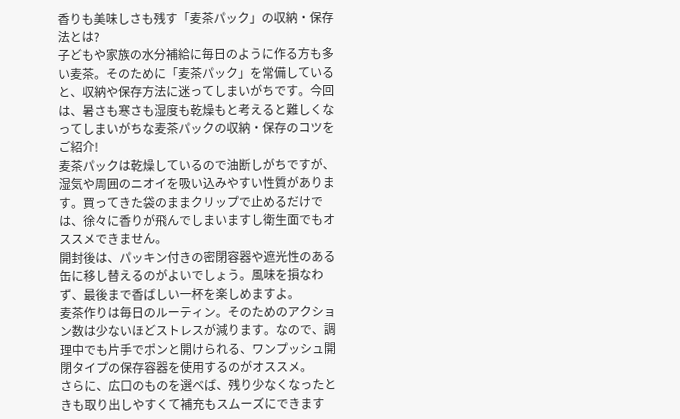香りも美味しさも残す「麦茶パック」の収納・保存法とは?
子どもや家族の水分補給に毎日のように作る方も多い麦茶。そのために「麦茶パック」を常備していると、収納や保存方法に迷ってしまいがちです。今回は、暑さも寒さも湿度も乾燥もと考えると難しくなってしまいがちな麦茶パックの収納・保存のコツをご紹介!
麦茶パックは乾燥しているので油断しがちですが、湿気や周囲のニオイを吸い込みやすい性質があります。買ってきた袋のままクリップで止めるだけでは、徐々に香りが飛んでしまいますし衛生面でもオススメできません。
開封後は、パッキン付きの密閉容器や遮光性のある缶に移し替えるのがよいでしょう。風味を損なわず、最後まで香ばしい一杯を楽しめますよ。
麦茶作りは毎日のルーティン。そのためのアクション数は少ないほどストレスが減ります。なので、調理中でも片手でポンと開けられる、ワンプッシュ開閉タイプの保存容器を使用するのがオススメ。
さらに、広口のものを選べば、残り少なくなったときも取り出しやすくて補充もスムーズにできます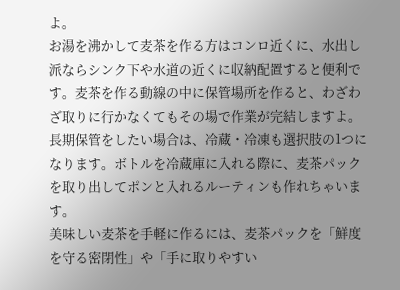よ。
お湯を沸かして麦茶を作る方はコンロ近くに、水出し派ならシンク下や水道の近くに収納配置すると便利です。麦茶を作る動線の中に保管場所を作ると、わざわざ取りに行かなくてもその場で作業が完結しますよ。
長期保管をしたい場合は、冷蔵・冷凍も選択肢の1つになります。ボトルを冷蔵庫に入れる際に、麦茶パックを取り出してポンと入れるルーティンも作れちゃいます。
美味しい麦茶を手軽に作るには、麦茶パックを「鮮度を守る密閉性」や「手に取りやすい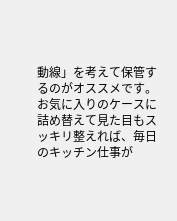動線」を考えて保管するのがオススメです。お気に入りのケースに詰め替えて見た目もスッキリ整えれば、毎日のキッチン仕事が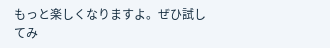もっと楽しくなりますよ。ぜひ試してみ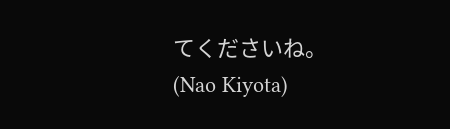てくださいね。
(Nao Kiyota)